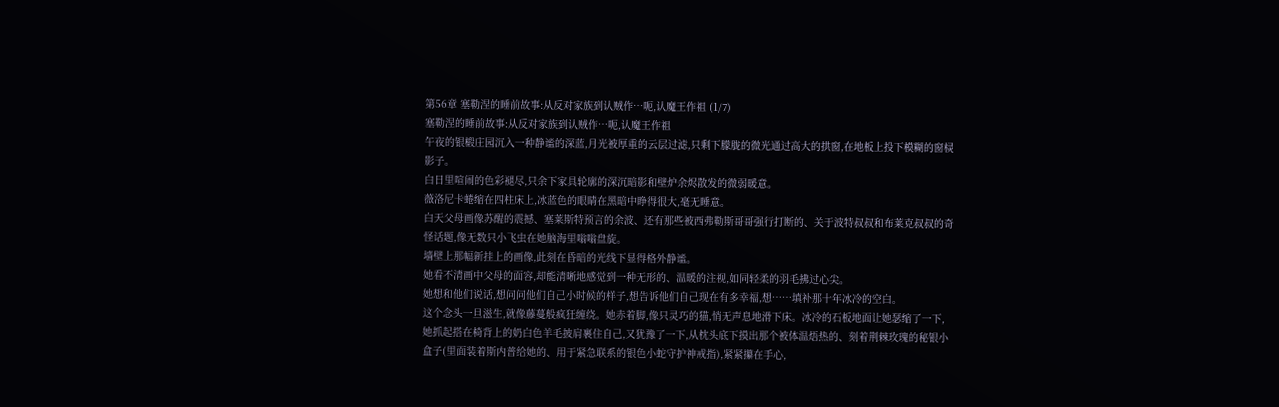第56章 塞勒涅的睡前故事:从反对家族到认贼作…呃,认魔王作祖 (1/7)
塞勒涅的睡前故事:从反对家族到认贼作…呃,认魔王作祖
午夜的银椴庄园沉入一种静谧的深蓝,月光被厚重的云层过滤,只剩下朦胧的微光通过高大的拱窗,在地板上投下模糊的窗棂影子。
白日里喧闹的色彩褪尽,只余下家具轮廓的深沉暗影和壁炉余烬散发的微弱暖意。
薇洛尼卡蜷缩在四柱床上,冰蓝色的眼睛在黑暗中睁得很大,毫无睡意。
白天父母画像苏醒的震撼、塞莱斯特预言的余波、还有那些被西弗勒斯哥哥强行打断的、关于波特叔叔和布莱克叔叔的奇怪话题,像无数只小飞虫在她脑海里嗡嗡盘旋。
墙壁上那幅新挂上的画像,此刻在昏暗的光线下显得格外静谧。
她看不清画中父母的面容,却能清晰地感觉到一种无形的、温暖的注视,如同轻柔的羽毛拂过心尖。
她想和他们说话,想问问他们自己小时候的样子,想告诉他们自己现在有多幸福,想……填补那十年冰冷的空白。
这个念头一旦滋生,就像藤蔓般疯狂缠绕。她赤着脚,像只灵巧的猫,悄无声息地滑下床。冰冷的石板地面让她瑟缩了一下,她抓起搭在椅背上的奶白色羊毛披肩裹住自己,又犹豫了一下,从枕头底下摸出那个被体温焐热的、刻着荆棘玫瑰的秘银小盒子(里面装着斯内普给她的、用于紧急联系的银色小蛇守护神戒指),紧紧攥在手心,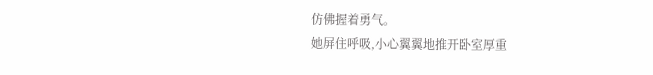仿佛握着勇气。
她屏住呼吸,小心翼翼地推开卧室厚重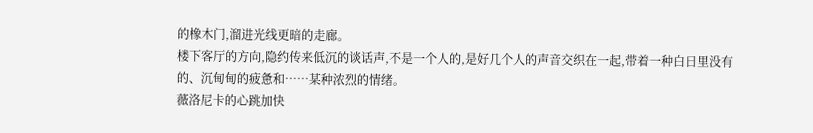的橡木门,溜进光线更暗的走廊。
楼下客厅的方向,隐约传来低沉的谈话声,不是一个人的,是好几个人的声音交织在一起,带着一种白日里没有的、沉甸甸的疲惫和……某种浓烈的情绪。
薇洛尼卡的心跳加快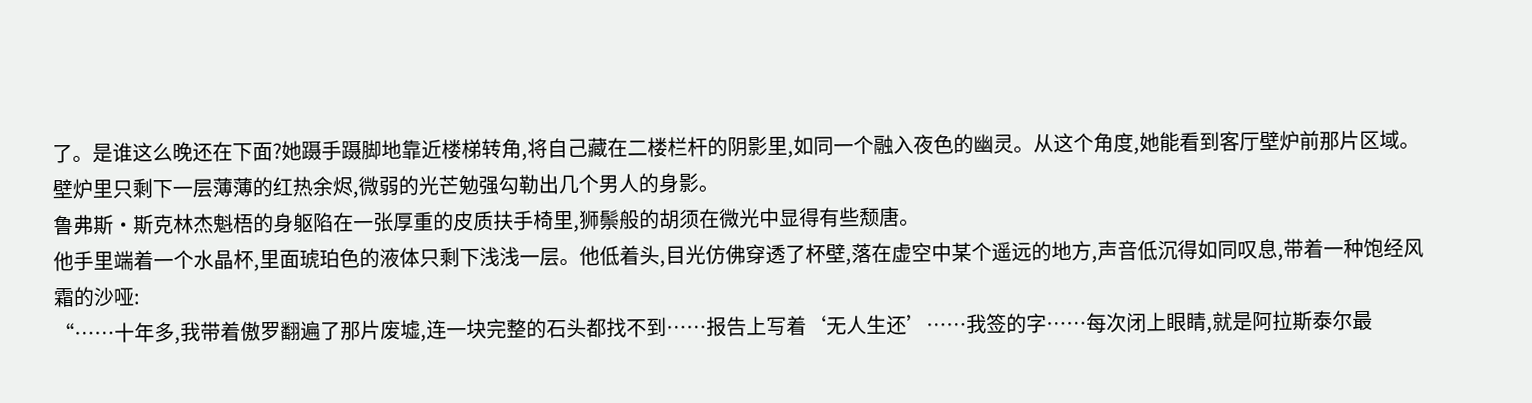了。是谁这么晚还在下面?她蹑手蹑脚地靠近楼梯转角,将自己藏在二楼栏杆的阴影里,如同一个融入夜色的幽灵。从这个角度,她能看到客厅壁炉前那片区域。
壁炉里只剩下一层薄薄的红热余烬,微弱的光芒勉强勾勒出几个男人的身影。
鲁弗斯·斯克林杰魁梧的身躯陷在一张厚重的皮质扶手椅里,狮鬃般的胡须在微光中显得有些颓唐。
他手里端着一个水晶杯,里面琥珀色的液体只剩下浅浅一层。他低着头,目光仿佛穿透了杯壁,落在虚空中某个遥远的地方,声音低沉得如同叹息,带着一种饱经风霜的沙哑:
“……十年多,我带着傲罗翻遍了那片废墟,连一块完整的石头都找不到……报告上写着‘无人生还’……我签的字……每次闭上眼睛,就是阿拉斯泰尔最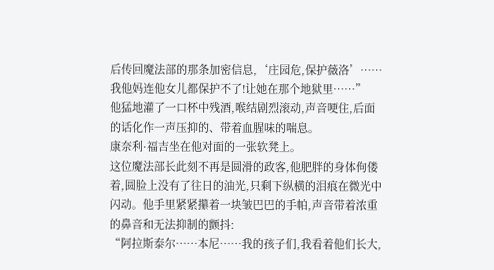后传回魔法部的那条加密信息,‘庄园危,保护薇洛’……我他妈连他女儿都保护不了!让她在那个地狱里……”
他猛地灌了一口杯中残酒,喉结剧烈滚动,声音哽住,后面的话化作一声压抑的、带着血腥味的喘息。
康奈利·福吉坐在他对面的一张软凳上。
这位魔法部长此刻不再是圆滑的政客,他肥胖的身体佝偻着,圆脸上没有了往日的油光,只剩下纵横的泪痕在微光中闪动。他手里紧紧攥着一块皱巴巴的手帕,声音带着浓重的鼻音和无法抑制的颤抖:
“阿拉斯泰尔……本尼……我的孩子们,我看着他们长大,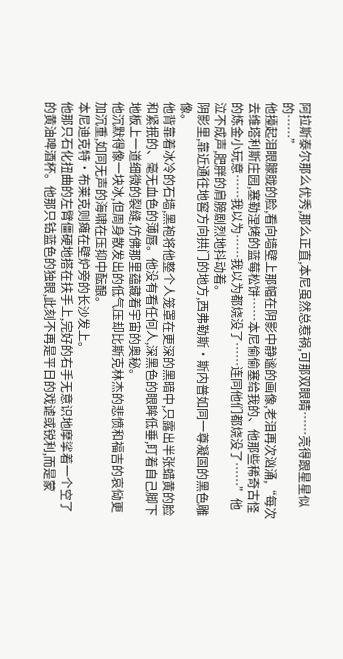阿拉斯泰尔那么优秀,那么正直,本尼虽然总惹祸,可那双眼睛……亮得跟星星似的……”
他擡起泪眼朦胧的脸,看向墙壁上那幅在阴影中静谧的画像,老泪再次汹涌,“每次去维塔利斯庄园,塞勒涅烤的蓝莓松饼……本尼偷偷塞给我的、他那些稀奇古怪的炼金小玩意……我以为……我以为都烧没了……连同他们都烧没了……”他泣不成声,肥胖的肩膀剧烈地抖动着。
阴影里,靠近通往地窖方向拱门的地方,西弗勒斯·斯内普如同一尊凝固的黑色雕像。
他背靠着冰冷的石墙,黑袍将他整个人笼罩在更深的黑暗中,只露出半张蜡黄的脸和紧抿的、毫无血色的薄唇。他没有看任何人,深黑色的眼眸低垂,盯着自己脚下地板上一道细微的裂缝,仿佛那里蕴藏着宇宙的奥秘。
他沉默得像一块冰,但周身散发出的低气压却比斯克林杰的悲愤和福吉的哀恸更加沉重,如同无声的海啸在压抑中酝酿。
本尼迪克特·布莱克则瘫在壁炉旁的长沙发上。
他那只石化扭曲的左臂僵硬地搭在扶手上,完好的右手无意识地摩挲着一个空了的黄油啤酒杯。他那只钴蓝色的独眼,此刻不再是平日的戏谑或锐利,而是蒙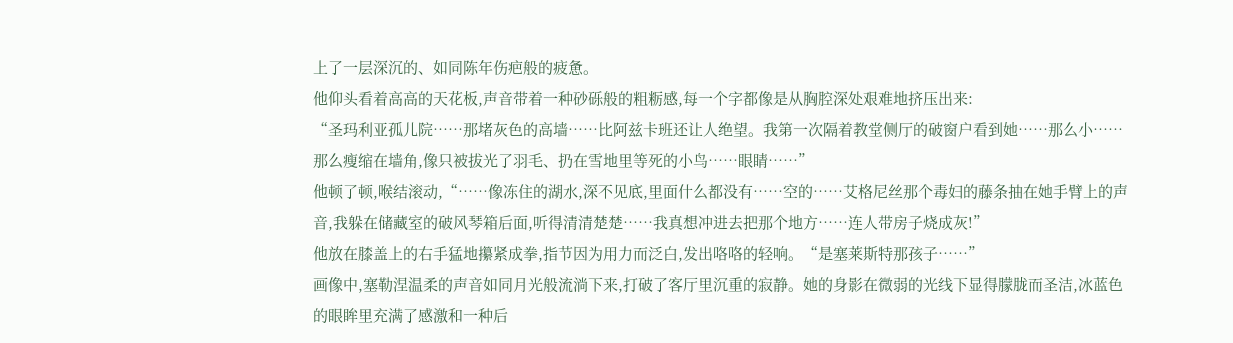上了一层深沉的、如同陈年伤疤般的疲惫。
他仰头看着高高的天花板,声音带着一种砂砾般的粗粝感,每一个字都像是从胸腔深处艰难地挤压出来:
“圣玛利亚孤儿院……那堵灰色的高墙……比阿兹卡班还让人绝望。我第一次隔着教堂侧厅的破窗户看到她……那么小……那么瘦缩在墙角,像只被拔光了羽毛、扔在雪地里等死的小鸟……眼睛……”
他顿了顿,喉结滚动,“……像冻住的湖水,深不见底,里面什么都没有……空的……艾格尼丝那个毒妇的藤条抽在她手臂上的声音,我躲在储藏室的破风琴箱后面,听得清清楚楚……我真想冲进去把那个地方……连人带房子烧成灰!”
他放在膝盖上的右手猛地攥紧成拳,指节因为用力而泛白,发出咯咯的轻响。“是塞莱斯特那孩子……”
画像中,塞勒涅温柔的声音如同月光般流淌下来,打破了客厅里沉重的寂静。她的身影在微弱的光线下显得朦胧而圣洁,冰蓝色的眼眸里充满了感激和一种后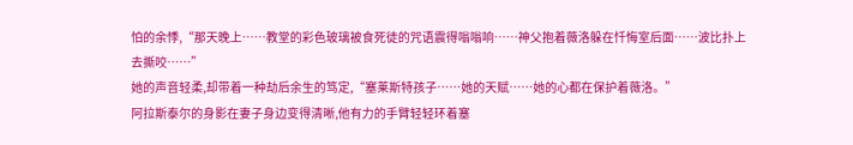怕的余悸,“那天晚上……教堂的彩色玻璃被食死徒的咒语震得嗡嗡响……神父抱着薇洛躲在忏悔室后面……波比扑上去撕咬……”
她的声音轻柔,却带着一种劫后余生的笃定,“塞莱斯特孩子……她的天赋……她的心都在保护着薇洛。”
阿拉斯泰尔的身影在妻子身边变得清晰,他有力的手臂轻轻环着塞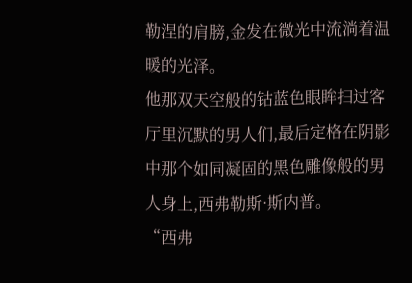勒涅的肩膀,金发在微光中流淌着温暖的光泽。
他那双天空般的钴蓝色眼眸扫过客厅里沉默的男人们,最后定格在阴影中那个如同凝固的黑色雕像般的男人身上,西弗勒斯·斯内普。
“西弗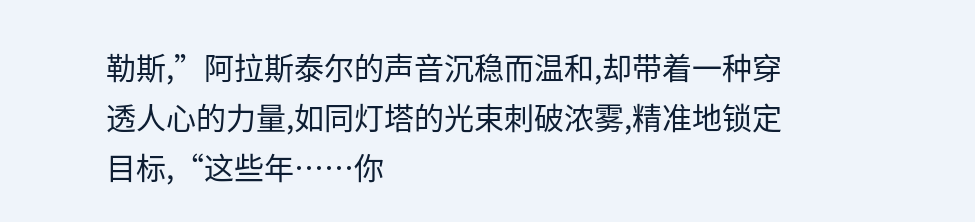勒斯,”阿拉斯泰尔的声音沉稳而温和,却带着一种穿透人心的力量,如同灯塔的光束刺破浓雾,精准地锁定目标,“这些年……你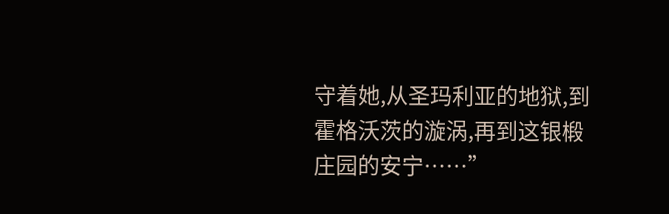守着她,从圣玛利亚的地狱,到霍格沃茨的漩涡,再到这银椴庄园的安宁……”